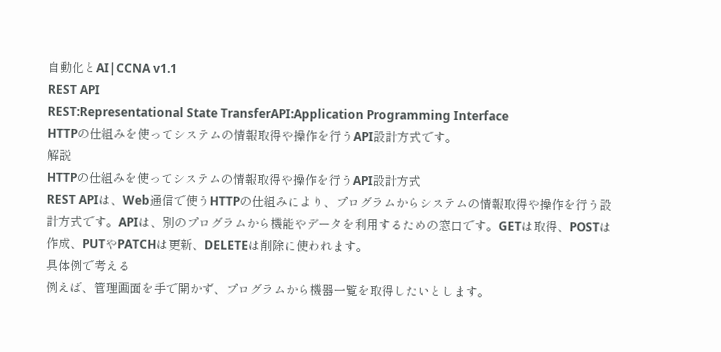自動化とAI|CCNA v1.1
REST API
REST:Representational State TransferAPI:Application Programming Interface
HTTPの仕組みを使ってシステムの情報取得や操作を行うAPI設計方式です。
解説
HTTPの仕組みを使ってシステムの情報取得や操作を行うAPI設計方式
REST APIは、Web通信で使うHTTPの仕組みにより、プログラムからシステムの情報取得や操作を行う設計方式です。APIは、別のプログラムから機能やデータを利用するための窓口です。GETは取得、POSTは作成、PUTやPATCHは更新、DELETEは削除に使われます。
具体例で考える
例えば、管理画面を手で開かず、プログラムから機器一覧を取得したいとします。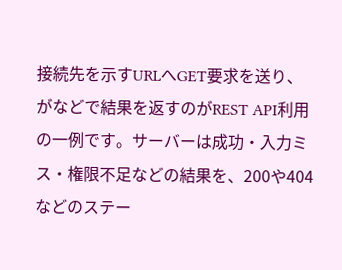接続先を示すURLへGET要求を送り、がなどで結果を返すのがREST API利用の一例です。サーバーは成功・入力ミス・権限不足などの結果を、200や404などのステー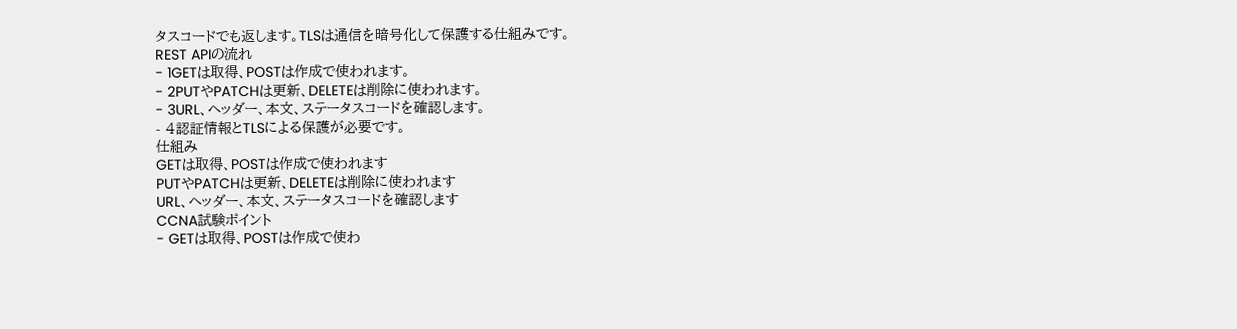タスコードでも返します。TLSは通信を暗号化して保護する仕組みです。
REST APIの流れ
- 1GETは取得、POSTは作成で使われます。
- 2PUTやPATCHは更新、DELETEは削除に使われます。
- 3URL、ヘッダー、本文、ステータスコードを確認します。
- 4認証情報とTLSによる保護が必要です。
仕組み
GETは取得、POSTは作成で使われます
PUTやPATCHは更新、DELETEは削除に使われます
URL、ヘッダー、本文、ステータスコードを確認します
CCNA試験ポイント
- GETは取得、POSTは作成で使わ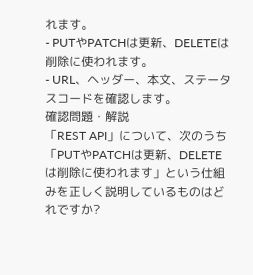れます。
- PUTやPATCHは更新、DELETEは削除に使われます。
- URL、ヘッダー、本文、ステータスコードを確認します。
確認問題・解説
「REST API」について、次のうち「PUTやPATCHは更新、DELETEは削除に使われます」という仕組みを正しく説明しているものはどれですか?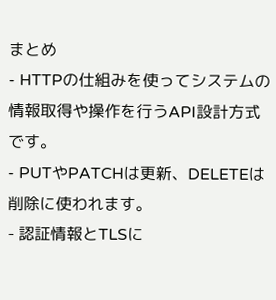まとめ
- HTTPの仕組みを使ってシステムの情報取得や操作を行うAPI設計方式です。
- PUTやPATCHは更新、DELETEは削除に使われます。
- 認証情報とTLSに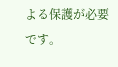よる保護が必要です。